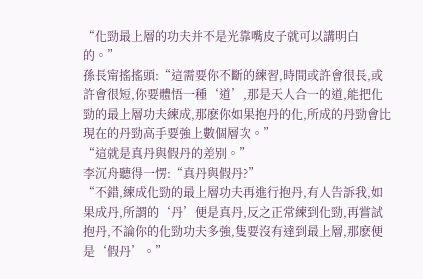“化勁最上層的功夫并不是光靠嘴皮子就可以講明白的。”
孫長甯搖搖頭:“這需要你不斷的練習,時間或許會很長,或許會很短,你要體悟一種‘道’,那是天人合一的道,能把化勁的最上層功夫練成,那麽你如果抱丹的化,所成的丹勁會比現在的丹勁高手要強上數個層次。”
“這就是真丹與假丹的差别。”
李沉舟聽得一愣:“真丹與假丹?”
“不錯,練成化勁的最上層功夫再進行抱丹,有人告訴我,如果成丹,所謂的‘丹’便是真丹,反之正常練到化勁,再嘗試抱丹,不論你的化勁功夫多強,隻要沒有達到最上層,那麽便是‘假丹’。”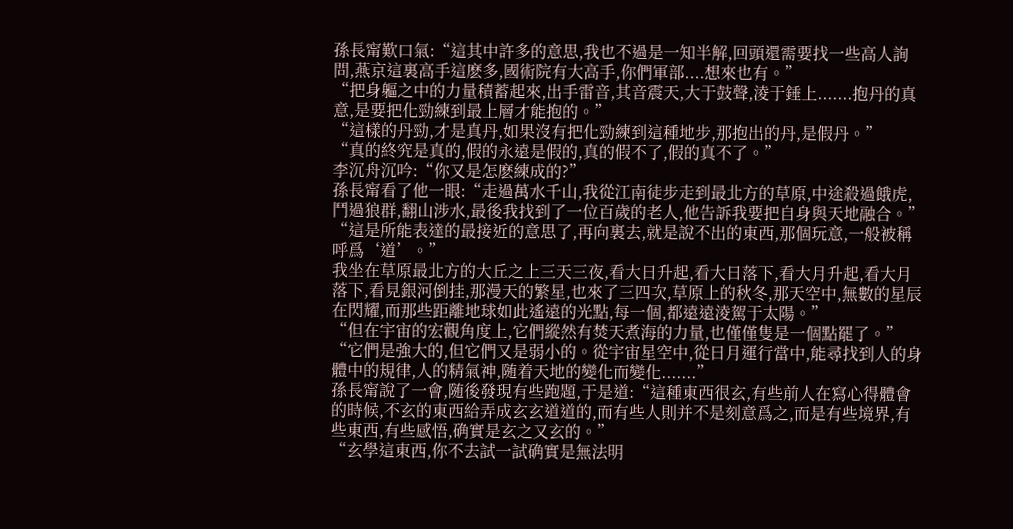孫長甯歎口氣:“這其中許多的意思,我也不過是一知半解,回頭還需要找一些高人詢問,燕京這裏高手這麽多,國術院有大高手,你們軍部....想來也有。”
“把身軀之中的力量積蓄起來,出手雷音,其音震天,大于鼓聲,淩于錘上.......抱丹的真意,是要把化勁練到最上層才能抱的。”
“這樣的丹勁,才是真丹,如果沒有把化勁練到這種地步,那抱出的丹,是假丹。”
“真的終究是真的,假的永遠是假的,真的假不了,假的真不了。”
李沉舟沉吟:“你又是怎麽練成的?”
孫長甯看了他一眼:“走過萬水千山,我從江南徒步走到最北方的草原,中途殺過餓虎,鬥過狼群,翻山涉水,最後我找到了一位百歲的老人,他告訴我要把自身與天地融合。”
“這是所能表達的最接近的意思了,再向裏去,就是說不出的東西,那個玩意,一般被稱呼爲‘道’。”
我坐在草原最北方的大丘之上三天三夜,看大日升起,看大日落下,看大月升起,看大月落下,看見銀河倒挂,那漫天的繁星,也來了三四次,草原上的秋冬,那天空中,無數的星辰在閃耀,而那些距離地球如此遙遠的光點,每一個,都遠遠淩駕于太陽。”
“但在宇宙的宏觀角度上,它們縱然有焚天煮海的力量,也僅僅隻是一個點罷了。”
“它們是強大的,但它們又是弱小的。從宇宙星空中,從日月運行當中,能尋找到人的身體中的規律,人的精氣神,随着天地的變化而變化.......”
孫長甯說了一會,随後發現有些跑題,于是道:“這種東西很玄,有些前人在寫心得體會的時候,不玄的東西給弄成玄玄道道的,而有些人則并不是刻意爲之,而是有些境界,有些東西,有些感悟,确實是玄之又玄的。”
“玄學這東西,你不去試一試确實是無法明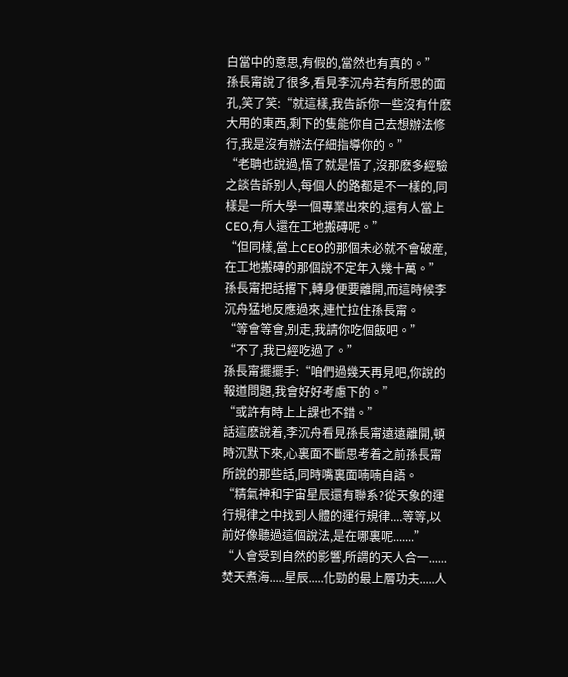白當中的意思,有假的,當然也有真的。”
孫長甯說了很多,看見李沉舟若有所思的面孔,笑了笑:“就這樣,我告訴你一些沒有什麽大用的東西,剩下的隻能你自己去想辦法修行,我是沒有辦法仔細指導你的。”
“老聃也說過,悟了就是悟了,沒那麽多經驗之談告訴别人,每個人的路都是不一樣的,同樣是一所大學一個專業出來的,還有人當上CEO,有人還在工地搬磚呢。”
“但同樣,當上CEO的那個未必就不會破産,在工地搬磚的那個說不定年入幾十萬。”
孫長甯把話撂下,轉身便要離開,而這時候李沉舟猛地反應過來,連忙拉住孫長甯。
“等會等會,别走,我請你吃個飯吧。”
“不了,我已經吃過了。”
孫長甯擺擺手:“咱們過幾天再見吧,你說的報道問題,我會好好考慮下的。”
“或許有時上上課也不錯。”
話這麽說着,李沉舟看見孫長甯遠遠離開,頓時沉默下來,心裏面不斷思考着之前孫長甯所說的那些話,同時嘴裏面喃喃自語。
“精氣神和宇宙星辰還有聯系?從天象的運行規律之中找到人體的運行規律....等等,以前好像聽過這個說法,是在哪裏呢.......”
“人會受到自然的影響,所謂的天人合一......焚天煮海.....星辰.....化勁的最上層功夫.....人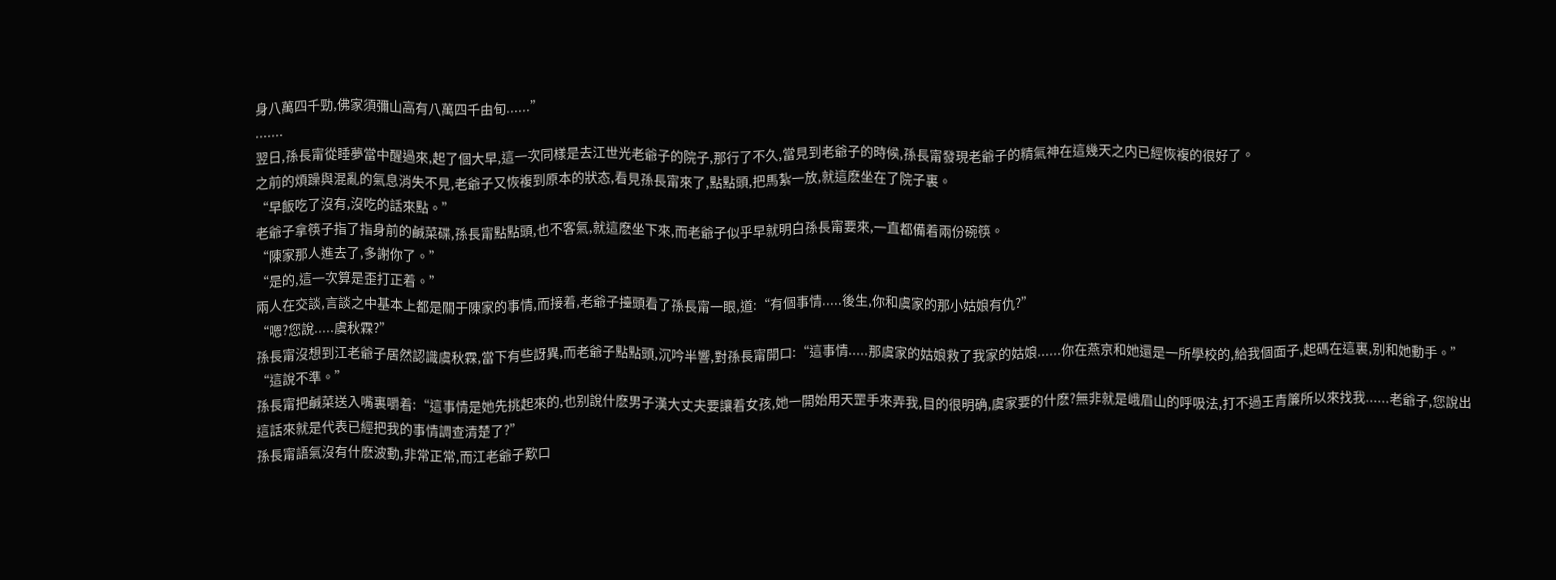身八萬四千勁,佛家須彌山高有八萬四千由旬......”
.......
翌日,孫長甯從睡夢當中醒過來,起了個大早,這一次同樣是去江世光老爺子的院子,那行了不久,當見到老爺子的時候,孫長甯發現老爺子的精氣神在這幾天之内已經恢複的很好了。
之前的煩躁與混亂的氣息消失不見,老爺子又恢複到原本的狀态,看見孫長甯來了,點點頭,把馬紮一放,就這麽坐在了院子裏。
“早飯吃了沒有,沒吃的話來點。”
老爺子拿筷子指了指身前的鹹菜碟,孫長甯點點頭,也不客氣,就這麽坐下來,而老爺子似乎早就明白孫長甯要來,一直都備着兩份碗筷。
“陳家那人進去了,多謝你了。”
“是的,這一次算是歪打正着。”
兩人在交談,言談之中基本上都是關于陳家的事情,而接着,老爺子擡頭看了孫長甯一眼,道:“有個事情.....後生,你和虞家的那小姑娘有仇?”
“嗯?您說.....虞秋霖?”
孫長甯沒想到江老爺子居然認識虞秋霖,當下有些訝異,而老爺子點點頭,沉吟半響,對孫長甯開口:“這事情.....那虞家的姑娘救了我家的姑娘......你在燕京和她還是一所學校的,給我個面子,起碼在這裏,别和她動手。”
“這說不準。”
孫長甯把鹹菜送入嘴裏嚼着:“這事情是她先挑起來的,也别說什麽男子漢大丈夫要讓着女孩,她一開始用天罡手來弄我,目的很明确,虞家要的什麽?無非就是峨眉山的呼吸法,打不過王青簾所以來找我......老爺子,您說出這話來就是代表已經把我的事情調查清楚了?”
孫長甯語氣沒有什麽波動,非常正常,而江老爺子歎口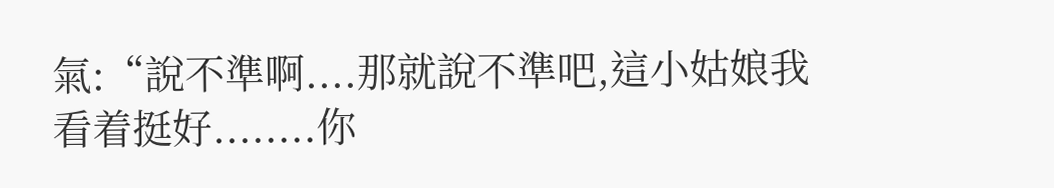氣:“說不準啊....那就說不準吧,這小姑娘我看着挺好........你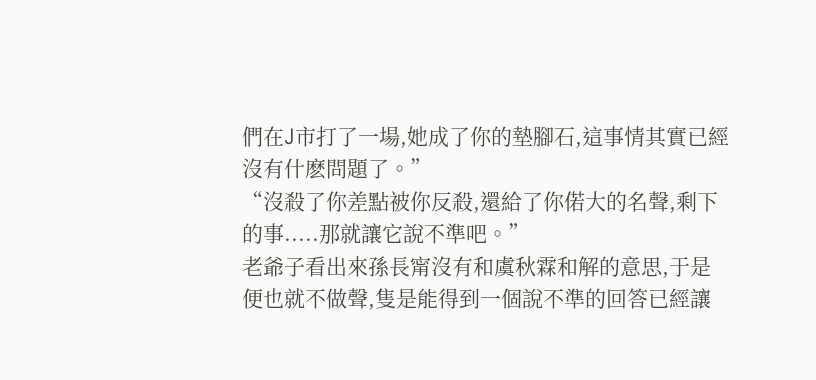們在J市打了一場,她成了你的墊腳石,這事情其實已經沒有什麽問題了。”
“沒殺了你差點被你反殺,還給了你偌大的名聲,剩下的事.....那就讓它說不準吧。”
老爺子看出來孫長甯沒有和虞秋霖和解的意思,于是便也就不做聲,隻是能得到一個說不準的回答已經讓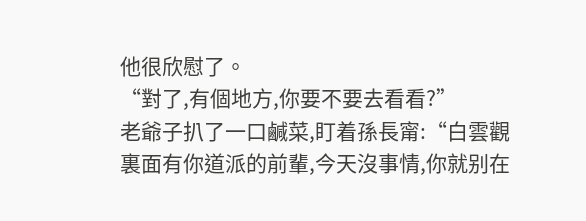他很欣慰了。
“對了,有個地方,你要不要去看看?”
老爺子扒了一口鹹菜,盯着孫長甯:“白雲觀裏面有你道派的前輩,今天沒事情,你就别在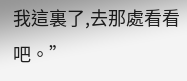我這裏了,去那處看看吧。”